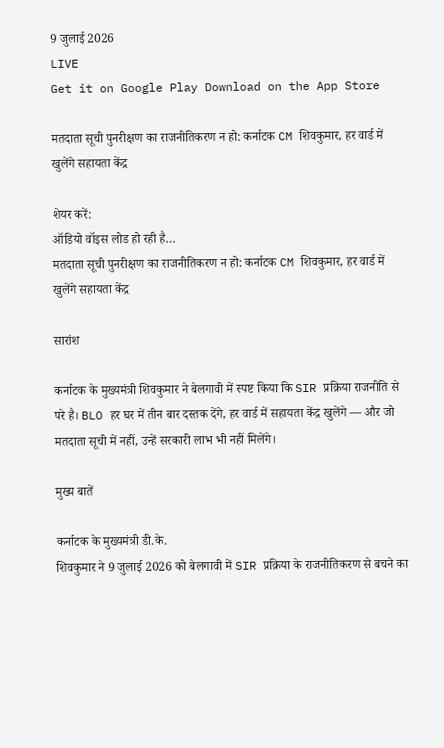9 जुलाई 2026
LIVE
Get it on Google Play Download on the App Store

मतदाता सूची पुनरीक्षण का राजनीतिकरण न हो: कर्नाटक CM शिवकुमार, हर वार्ड में खुलेंगे सहायता केंद्र

शेयर करें:
ऑडियो वॉइस लोड हो रही है…
मतदाता सूची पुनरीक्षण का राजनीतिकरण न हो: कर्नाटक CM शिवकुमार, हर वार्ड में खुलेंगे सहायता केंद्र

सारांश

कर्नाटक के मुख्यमंत्री शिवकुमार ने बेलगावी में स्पष्ट किया कि SIR प्रक्रिया राजनीति से परे है। BLO हर घर में तीन बार दस्तक देंगे, हर वार्ड में सहायता केंद्र खुलेंगे — और जो मतदाता सूची में नहीं, उन्हें सरकारी लाभ भी नहीं मिलेंगे।

मुख्य बातें

कर्नाटक के मुख्यमंत्री डी.के.
शिवकुमार ने 9 जुलाई 2026 को बेलगावी में SIR प्रक्रिया के राजनीतिकरण से बचने का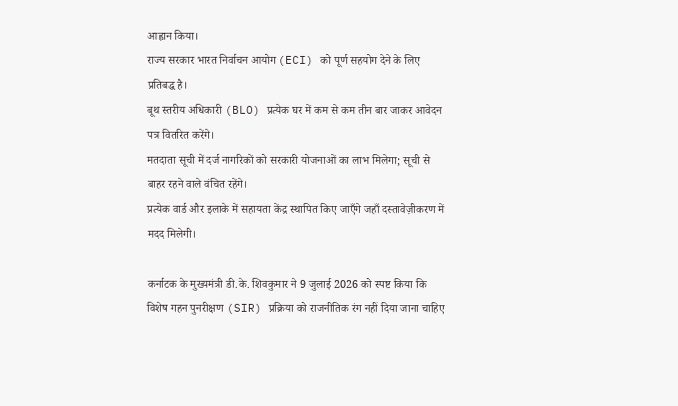आह्वान किया।
राज्य सरकार भारत निर्वाचन आयोग (ECI) को पूर्ण सहयोग देने के लिए प्रतिबद्ध है।
बूथ स्तरीय अधिकारी (BLO) प्रत्येक घर में कम से कम तीन बार जाकर आवेदन पत्र वितरित करेंगे।
मतदाता सूची में दर्ज नागरिकों को सरकारी योजनाओं का लाभ मिलेगा; सूची से बाहर रहने वाले वंचित रहेंगे।
प्रत्येक वार्ड और इलाके में सहायता केंद्र स्थापित किए जाएँगे जहाँ दस्तावेज़ीकरण में मदद मिलेगी।

कर्नाटक के मुख्यमंत्री डी.के. शिवकुमार ने 9 जुलाई 2026 को स्पष्ट किया कि विशेष गहन पुनरीक्षण (SIR) प्रक्रिया को राजनीतिक रंग नहीं दिया जाना चाहिए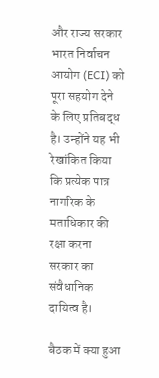और राज्य सरकार भारत निर्वाचन आयोग (ECI) को पूरा सहयोग देने के लिए प्रतिबद्ध है। उन्होंने यह भी रेखांकित किया कि प्रत्येक पात्र नागरिक के मताधिकार की रक्षा करना सरकार का संवैधानिक दायित्व है।

बैठक में क्या हुआ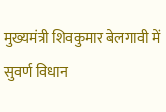मुख्यमंत्री शिवकुमार बेलगावी में सुवर्ण विधान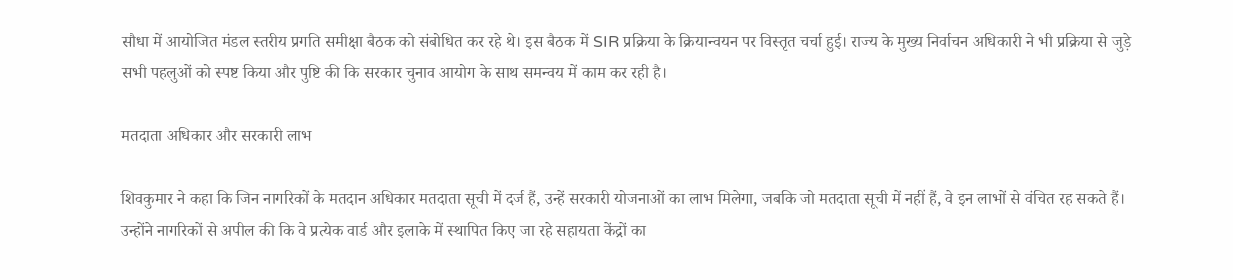सौधा में आयोजित मंडल स्तरीय प्रगति समीक्षा बैठक को संबोधित कर रहे थे। इस बैठक में SIR प्रक्रिया के क्रियान्वयन पर विस्तृत चर्चा हुई। राज्य के मुख्य निर्वाचन अधिकारी ने भी प्रक्रिया से जुड़े सभी पहलुओं को स्पष्ट किया और पुष्टि की कि सरकार चुनाव आयोग के साथ समन्वय में काम कर रही है।

मतदाता अधिकार और सरकारी लाभ

शिवकुमार ने कहा कि जिन नागरिकों के मतदान अधिकार मतदाता सूची में दर्ज हैं, उन्हें सरकारी योजनाओं का लाभ मिलेगा, जबकि जो मतदाता सूची में नहीं हैं, वे इन लाभों से वंचित रह सकते हैं। उन्होंने नागरिकों से अपील की कि वे प्रत्येक वार्ड और इलाके में स्थापित किए जा रहे सहायता केंद्रों का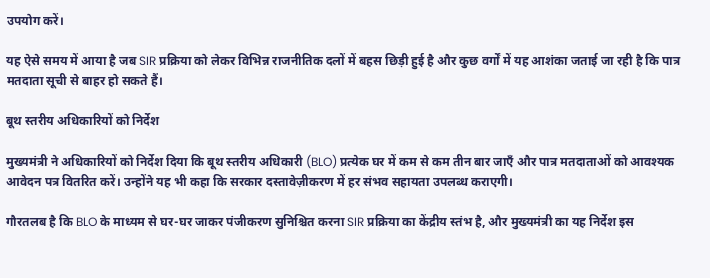उपयोग करें।

यह ऐसे समय में आया है जब SIR प्रक्रिया को लेकर विभिन्न राजनीतिक दलों में बहस छिड़ी हुई है और कुछ वर्गों में यह आशंका जताई जा रही है कि पात्र मतदाता सूची से बाहर हो सकते हैं।

बूथ स्तरीय अधिकारियों को निर्देश

मुख्यमंत्री ने अधिकारियों को निर्देश दिया कि बूथ स्तरीय अधिकारी (BLO) प्रत्येक घर में कम से कम तीन बार जाएँ और पात्र मतदाताओं को आवश्यक आवेदन पत्र वितरित करें। उन्होंने यह भी कहा कि सरकार दस्तावेज़ीकरण में हर संभव सहायता उपलब्ध कराएगी।

गौरतलब है कि BLO के माध्यम से घर-घर जाकर पंजीकरण सुनिश्चित करना SIR प्रक्रिया का केंद्रीय स्तंभ है, और मुख्यमंत्री का यह निर्देश इस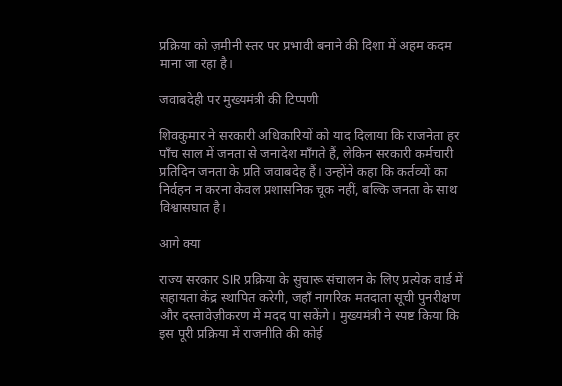प्रक्रिया को ज़मीनी स्तर पर प्रभावी बनाने की दिशा में अहम कदम माना जा रहा है।

जवाबदेही पर मुख्यमंत्री की टिप्पणी

शिवकुमार ने सरकारी अधिकारियों को याद दिलाया कि राजनेता हर पाँच साल में जनता से जनादेश माँगते हैं, लेकिन सरकारी कर्मचारी प्रतिदिन जनता के प्रति जवाबदेह हैं। उन्होंने कहा कि कर्तव्यों का निर्वहन न करना केवल प्रशासनिक चूक नहीं, बल्कि जनता के साथ विश्वासघात है।

आगे क्या

राज्य सरकार SIR प्रक्रिया के सुचारू संचालन के लिए प्रत्येक वार्ड में सहायता केंद्र स्थापित करेगी, जहाँ नागरिक मतदाता सूची पुनरीक्षण और दस्तावेज़ीकरण में मदद पा सकेंगे। मुख्यमंत्री ने स्पष्ट किया कि इस पूरी प्रक्रिया में राजनीति की कोई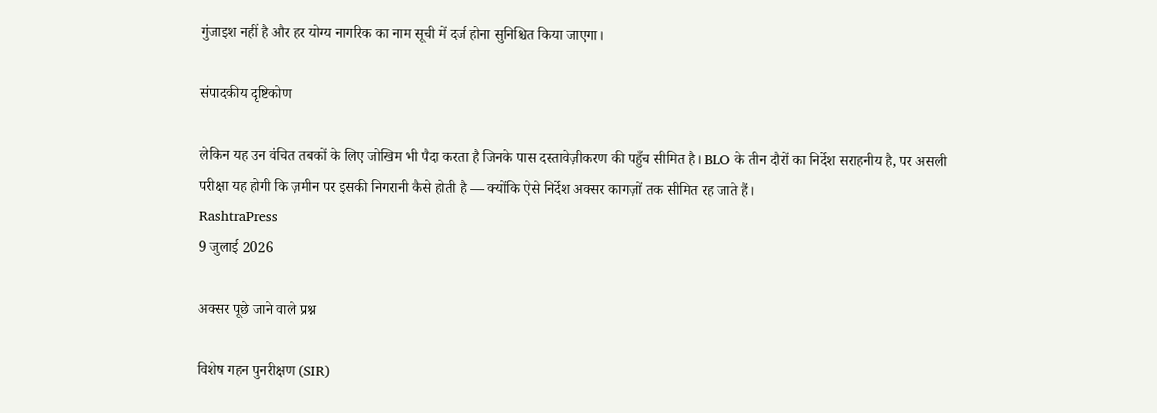गुंजाइश नहीं है और हर योग्य नागरिक का नाम सूची में दर्ज होना सुनिश्चित किया जाएगा।

संपादकीय दृष्टिकोण

लेकिन यह उन वंचित तबकों के लिए जोखिम भी पैदा करता है जिनके पास दस्तावेज़ीकरण की पहुँच सीमित है। BLO के तीन दौरों का निर्देश सराहनीय है, पर असली परीक्षा यह होगी कि ज़मीन पर इसकी निगरानी कैसे होती है — क्योंकि ऐसे निर्देश अक्सर कागज़ों तक सीमित रह जाते हैं।
RashtraPress
9 जुलाई 2026

अक्सर पूछे जाने वाले प्रश्न

विशेष गहन पुनरीक्षण (SIR)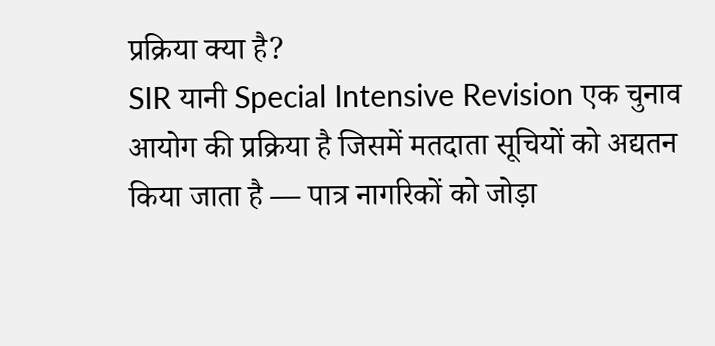प्रक्रिया क्या है?
SIR यानी Special Intensive Revision एक चुनाव आयोग की प्रक्रिया है जिसमें मतदाता सूचियों को अद्यतन किया जाता है — पात्र नागरिकों को जोड़ा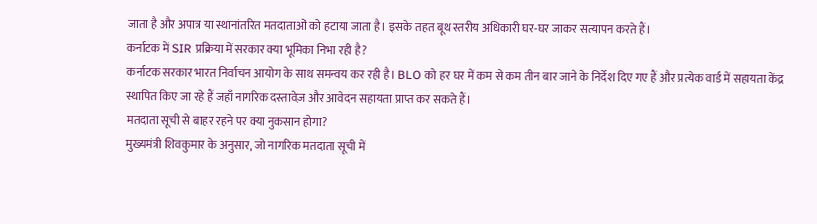जाता है और अपात्र या स्थानांतरित मतदाताओं को हटाया जाता है। इसके तहत बूथ स्तरीय अधिकारी घर-घर जाकर सत्यापन करते हैं।
कर्नाटक में SIR प्रक्रिया में सरकार क्या भूमिका निभा रही है?
कर्नाटक सरकार भारत निर्वाचन आयोग के साथ समन्वय कर रही है। BLO को हर घर में कम से कम तीन बार जाने के निर्देश दिए गए हैं और प्रत्येक वार्ड में सहायता केंद्र स्थापित किए जा रहे हैं जहाँ नागरिक दस्तावेज़ और आवेदन सहायता प्राप्त कर सकते हैं।
मतदाता सूची से बाहर रहने पर क्या नुकसान होगा?
मुख्यमंत्री शिवकुमार के अनुसार, जो नागरिक मतदाता सूची में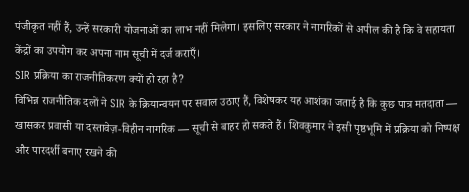पंजीकृत नहीं हैं, उन्हें सरकारी योजनाओं का लाभ नहीं मिलेगा। इसलिए सरकार ने नागरिकों से अपील की है कि वे सहायता केंद्रों का उपयोग कर अपना नाम सूची में दर्ज कराएँ।
SIR प्रक्रिया का राजनीतिकरण क्यों हो रहा है?
विभिन्न राजनीतिक दलों ने SIR के क्रियान्वयन पर सवाल उठाए हैं, विशेषकर यह आशंका जताई है कि कुछ पात्र मतदाता — खासकर प्रवासी या दस्तावेज़-विहीन नागरिक — सूची से बाहर हो सकते हैं। शिवकुमार ने इसी पृष्ठभूमि में प्रक्रिया को निष्पक्ष और पारदर्शी बनाए रखने की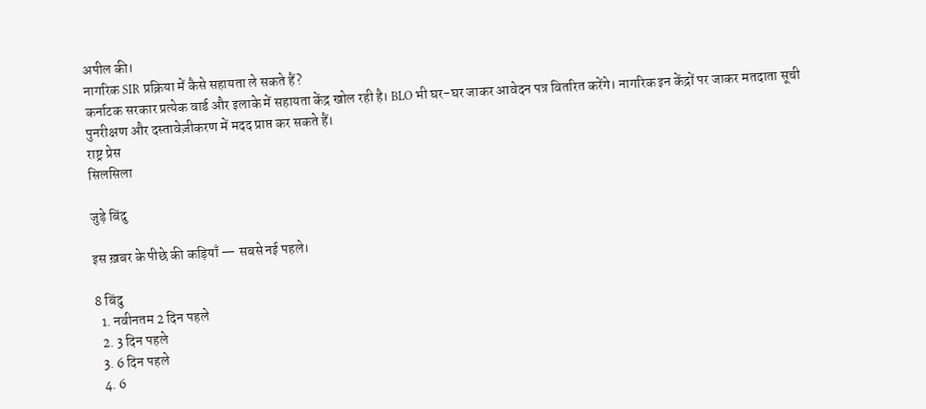अपील की।
नागरिक SIR प्रक्रिया में कैसे सहायता ले सकते हैं?
कर्नाटक सरकार प्रत्येक वार्ड और इलाके में सहायता केंद्र खोल रही है। BLO भी घर-घर जाकर आवेदन पत्र वितरित करेंगे। नागरिक इन केंद्रों पर जाकर मतदाता सूची पुनरीक्षण और दस्तावेज़ीकरण में मदद प्राप्त कर सकते हैं।
राष्ट्र प्रेस
सिलसिला

जुड़े बिंदु

इस ख़बर के पीछे की कड़ियाँ — सबसे नई पहले।

8 बिंदु
  1. नवीनतम 2 दिन पहले
  2. 3 दिन पहले
  3. 6 दिन पहले
  4. 6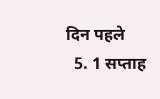दिन पहले
  5. 1 सप्ताह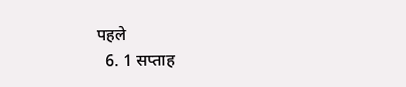पहले
  6. 1 सप्ताह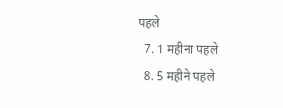पहले
  7. 1 महीना पहले
  8. 5 महीने पहले